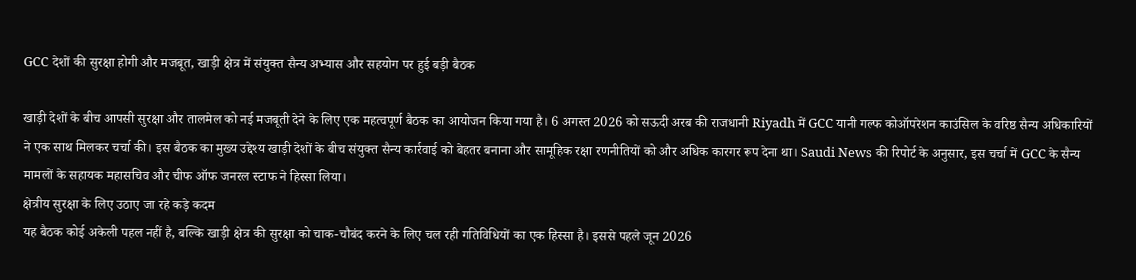GCC देशों की सुरक्षा होगी और मजबूत, खाड़ी क्षेत्र में संयुक्त सैन्य अभ्यास और सहयोग पर हुई बड़ी बैठक

खाड़ी देशों के बीच आपसी सुरक्षा और तालमेल को नई मजबूती देने के लिए एक महत्वपूर्ण बैठक का आयोजन किया गया है। 6 अगस्त 2026 को सऊदी अरब की राजधानी Riyadh में GCC यानी गल्फ कोऑपरेशन काउंसिल के वरिष्ठ सैन्य अधिकारियों ने एक साथ मिलकर चर्चा की। इस बैठक का मुख्य उद्देश्य खाड़ी देशों के बीच संयुक्त सैन्य कार्रवाई को बेहतर बनाना और सामूहिक रक्षा रणनीतियों को और अधिक कारगर रूप देना था। Saudi News की रिपोर्ट के अनुसार, इस चर्चा में GCC के सैन्य मामलों के सहायक महासचिव और चीफ ऑफ जनरल स्टाफ ने हिस्सा लिया।
क्षेत्रीय सुरक्षा के लिए उठाए जा रहे कड़े कदम
यह बैठक कोई अकेली पहल नहीं है, बल्कि खाड़ी क्षेत्र की सुरक्षा को चाक-चौबंद करने के लिए चल रही गतिविधियों का एक हिस्सा है। इससे पहले जून 2026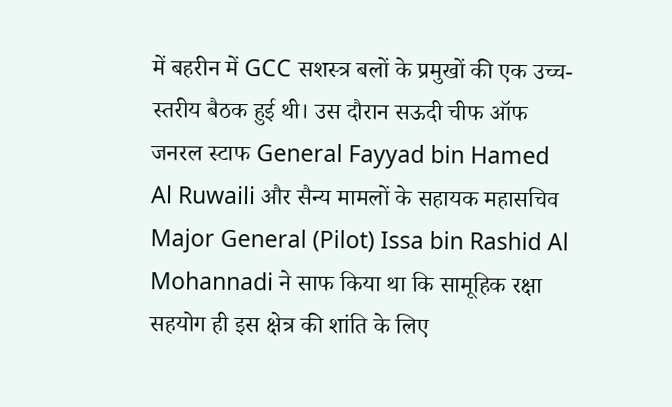में बहरीन में GCC सशस्त्र बलों के प्रमुखों की एक उच्च-स्तरीय बैठक हुई थी। उस दौरान सऊदी चीफ ऑफ जनरल स्टाफ General Fayyad bin Hamed Al Ruwaili और सैन्य मामलों के सहायक महासचिव Major General (Pilot) Issa bin Rashid Al Mohannadi ने साफ किया था कि सामूहिक रक्षा सहयोग ही इस क्षेत्र की शांति के लिए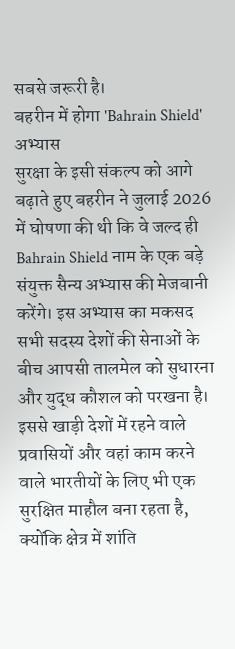सबसे जरूरी है।
बहरीन में होगा 'Bahrain Shield' अभ्यास
सुरक्षा के इसी संकल्प को आगे बढ़ाते हुए बहरीन ने जुलाई 2026 में घोषणा की थी कि वे जल्द ही Bahrain Shield नाम के एक बड़े संयुक्त सैन्य अभ्यास की मेजबानी करेंगे। इस अभ्यास का मकसद सभी सदस्य देशों की सेनाओं के बीच आपसी तालमेल को सुधारना और युद्ध कौशल को परखना है। इससे खाड़ी देशों में रहने वाले प्रवासियों और वहां काम करने वाले भारतीयों के लिए भी एक सुरक्षित माहौल बना रहता है, क्योंकि क्षेत्र में शांति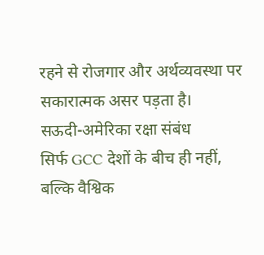रहने से रोजगार और अर्थव्यवस्था पर सकारात्मक असर पड़ता है।
सऊदी-अमेरिका रक्षा संबंध
सिर्फ GCC देशों के बीच ही नहीं, बल्कि वैश्विक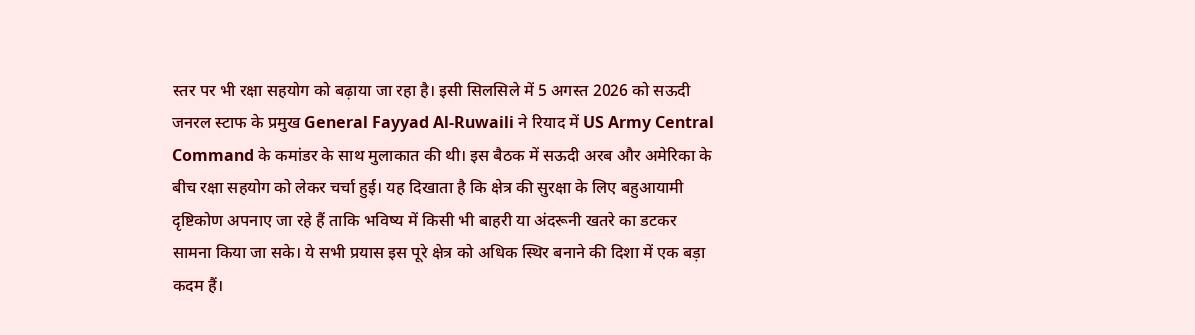स्तर पर भी रक्षा सहयोग को बढ़ाया जा रहा है। इसी सिलसिले में 5 अगस्त 2026 को सऊदी जनरल स्टाफ के प्रमुख General Fayyad Al-Ruwaili ने रियाद में US Army Central Command के कमांडर के साथ मुलाकात की थी। इस बैठक में सऊदी अरब और अमेरिका के बीच रक्षा सहयोग को लेकर चर्चा हुई। यह दिखाता है कि क्षेत्र की सुरक्षा के लिए बहुआयामी दृष्टिकोण अपनाए जा रहे हैं ताकि भविष्य में किसी भी बाहरी या अंदरूनी खतरे का डटकर सामना किया जा सके। ये सभी प्रयास इस पूरे क्षेत्र को अधिक स्थिर बनाने की दिशा में एक बड़ा कदम हैं।